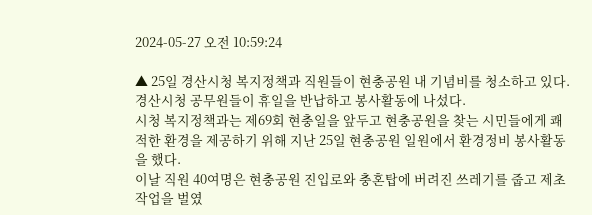2024-05-27 오전 10:59:24

▲ 25일 경산시청 복지정책과 직원들이 현충공원 내 기념비를 청소하고 있다.
경산시청 공무원들이 휴일을 반납하고 봉사활동에 나섰다.
시청 복지정책과는 제69회 현충일을 앞두고 현충공원을 찾는 시민들에게 쾌적한 환경을 제공하기 위해 지난 25일 현충공원 일원에서 환경정비 봉사활동을 했다.
이날 직원 40여명은 현충공원 진입로와 충혼탑에 버려진 쓰레기를 줍고 제초작업을 벌였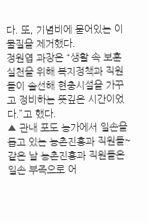다. 또, 기념비에 묻어있는 이물질을 제거했다.
정원엽 과장은 “생활 속 보훈 실천을 위해 복지정책과 직원들이 솔선해 현충시설을 가꾸고 정비하는 뜻깊은 시간이었다.”고 했다.
▲ 관내 포도 농가에서 일손을 돕고 있는 농촌진흥과 직원들~
같은 날 농촌진흥과 직원들은 일손 부족으로 어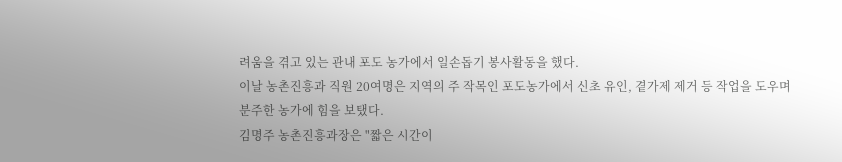려움을 겪고 있는 관내 포도 농가에서 일손돕기 봉사활동을 했다.
이날 농촌진흥과 직원 20여명은 지역의 주 작목인 포도농가에서 신초 유인, 곁가제 제거 등 작업을 도우며 분주한 농가에 힘을 보탰다.
김명주 농촌진흥과장은 "짧은 시간이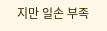지만 일손 부족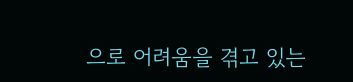으로 어려움을 겪고 있는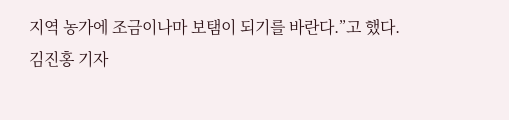지역 농가에 조금이나마 보탬이 되기를 바란다.”고 했다.
김진홍 기자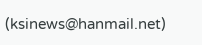(ksinews@hanmail.net)